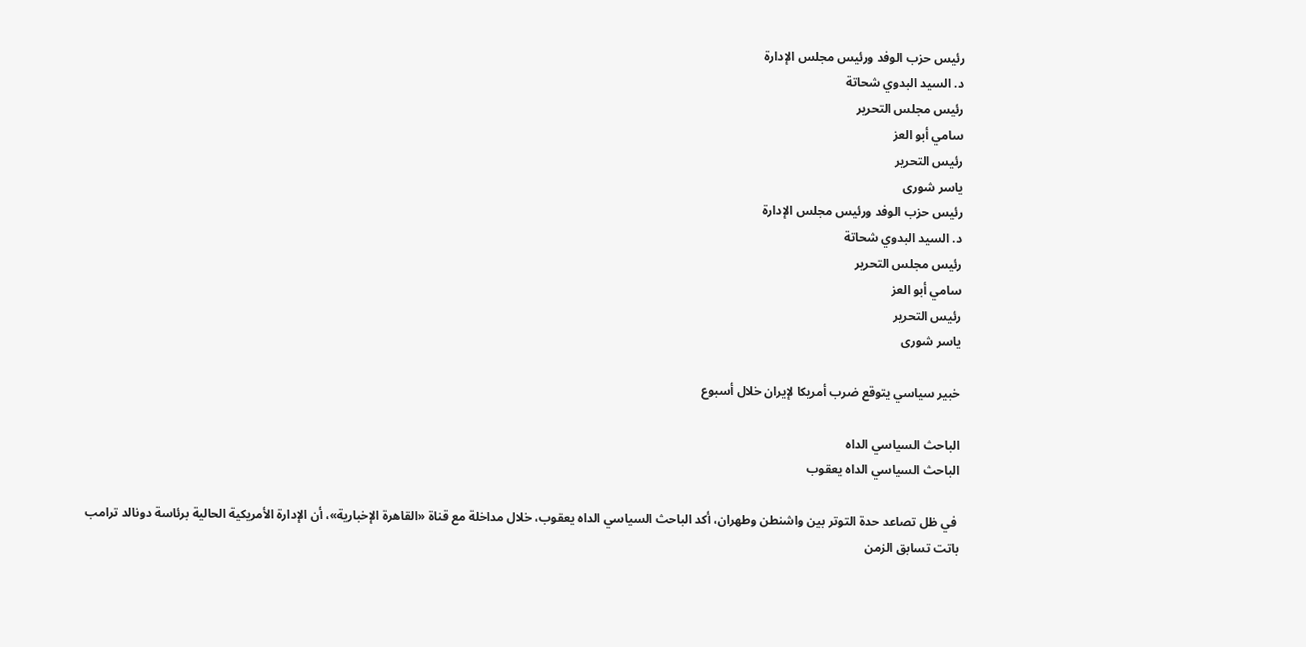رئيس حزب الوفد ورئيس مجلس الإدارة
د. السيد البدوي شحاتة
رئيس مجلس التحرير
سامي أبو العز
رئيس التحرير
ياسر شورى
رئيس حزب الوفد ورئيس مجلس الإدارة
د. السيد البدوي شحاتة
رئيس مجلس التحرير
سامي أبو العز
رئيس التحرير
ياسر شورى

خبير سياسي يتوقع ضرب أمريكا لإيران خلال أسبوع

الباحث السياسي الداه
الباحث السياسي الداه يعقوب

 في ظل تصاعد حدة التوتر بين واشنطن وطهران، أكد الباحث السياسي الداه يعقوب، خلال مداخلة مع قناة «القاهرة الإخبارية»، أن الإدارة الأمريكية الحالية برئاسة دونالد ترامب باتت تسابق الزمن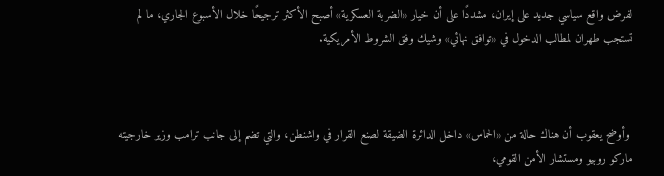لفرض واقع سياسي جديد على إيران، مشددًا على أن خيار «الضربة العسكرية» أصبح الأكثر ترجيحًا خلال الأسبوع الجاري، ما لم تستجب طهران لمطالب الدخول في «توافق نهائي» وشيك وفق الشروط الأمريكية.



 وأوضح يعقوب أن هناك حالة من «الحماس» داخل الدائرة الضيقة لصنع القرار في واشنطن، والتي تضم إلى جانب ترامب وزير خارجيته ماركو روبيو ومستشار الأمن القومي،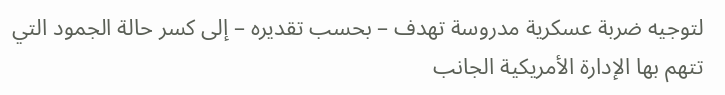لتوجيه ضربة عسكرية مدروسة تهدف – بحسب تقديره – إلى كسر حالة الجمود التي تتهم بها الإدارة الأمريكية الجانب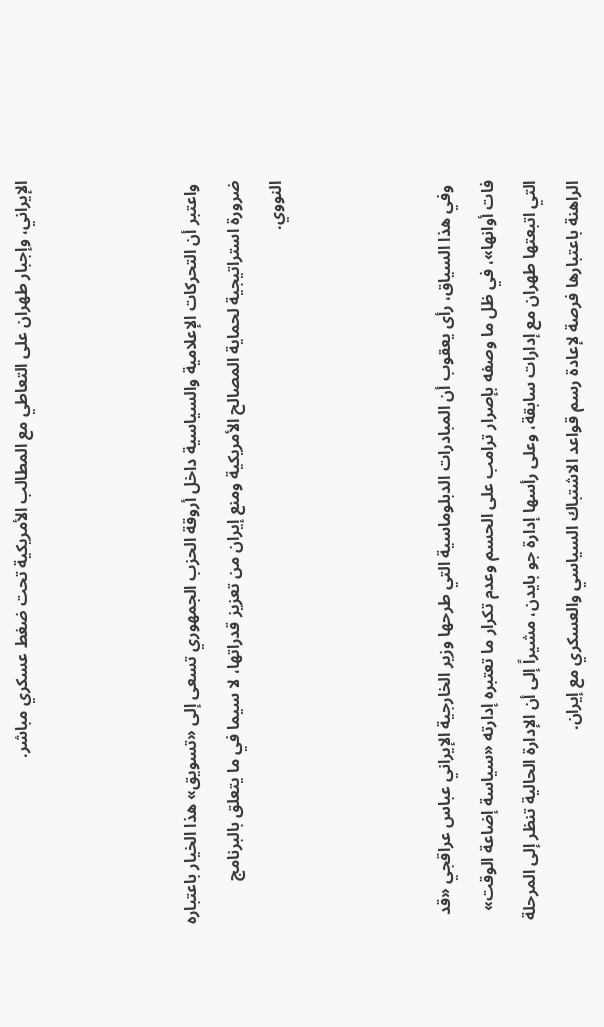الإيراني، وإجبار طهران على التعاطي مع المطالب الأمريكية تحت ضغط عسكري مباشر.



 واعتبر أن التحركات الإعلامية والسياسية داخل أروقة الحزب الجمهوري تسعى إلى «تسويق» هذا الخيار باعتباره ضرورة استراتيجية لحماية المصالح الأمريكية ومنع إيران من تعزيز قدراتها، لا سيما في ما يتعلق بالبرنامج النووي.



 وفي هذا السياق، رأى يعقوب أن المبادرات الدبلوماسية التي طرحها وزير الخارجية الإيراني عباس عراقجي «قد فات أوانها»، في ظل ما وصفه بإصرار ترامب على الحسم وعدم تكرار ما تعتبره إدارته «سياسة إضاعة الوقت» التي اتبعتها طهران مع إدارات سابقة، وعلى رأسها إدارة جو بايدن، مشيراً إلى أن الإدارة الحالية تنظر إلى المرحلة الراهنة باعتبارها فرصة لإعادة رسم قواعد الاشتباك السياسي والعسكري مع إيران.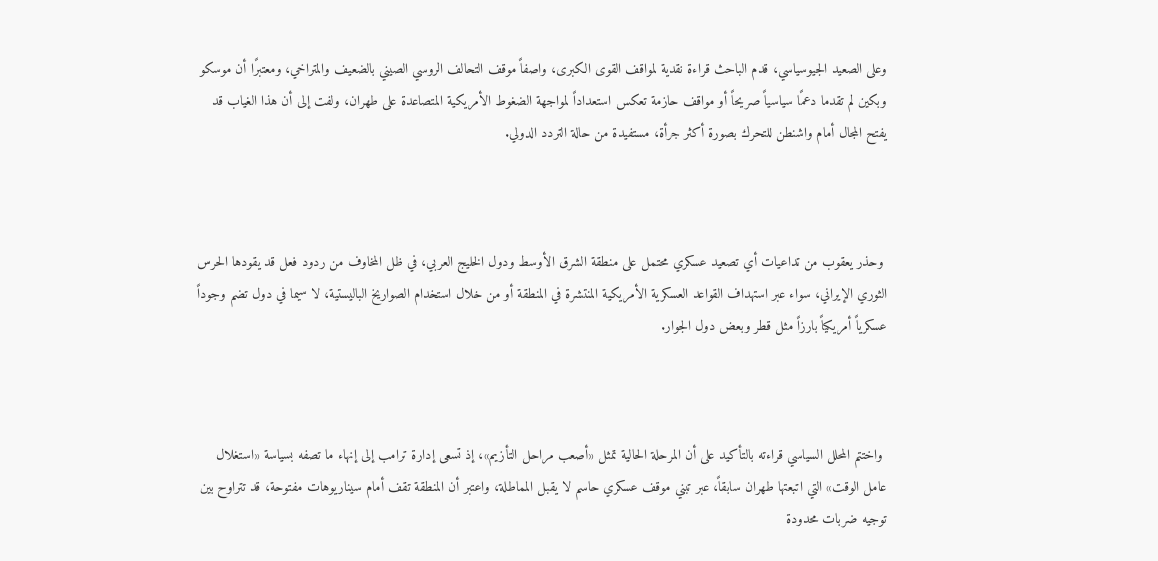وعلى الصعيد الجيوسياسي، قدم الباحث قراءة نقدية لمواقف القوى الكبرى، واصفاً موقف التحالف الروسي الصيني بالضعيف والمتراخي، ومعتبرًا أن موسكو وبكين لم تقدما دعمًا سياسياً صريحاً أو مواقف حازمة تعكس استعداداً لمواجهة الضغوط الأمريكية المتصاعدة على طهران، ولفت إلى أن هذا الغياب قد يفتح المجال أمام واشنطن للتحرك بصورة أكثر جرأة، مستفيدة من حالة التردد الدولي.



 وحذر يعقوب من تداعيات أي تصعيد عسكري محتمل على منطقة الشرق الأوسط ودول الخليج العربي، في ظل المخاوف من ردود فعل قد يقودها الحرس الثوري الإيراني، سواء عبر استهداف القواعد العسكرية الأمريكية المنتشرة في المنطقة أو من خلال استخدام الصواريخ الباليستية، لا سيما في دول تضم وجوداً عسكرياً أمريكياً بارزاً مثل قطر وبعض دول الجوار.



 واختتم المحلل السياسي قراءته بالتأكيد على أن المرحلة الحالية تمثل «أصعب مراحل التأزيم»، إذ تسعى إدارة ترامب إلى إنهاء ما تصفه بسياسة «استغلال عامل الوقت» التي اتبعتها طهران سابقاً، عبر تبني موقف عسكري حاسم لا يقبل المماطلة، واعتبر أن المنطقة تقف أمام سيناريوهات مفتوحة، قد تتراوح بين توجيه ضربات محدودة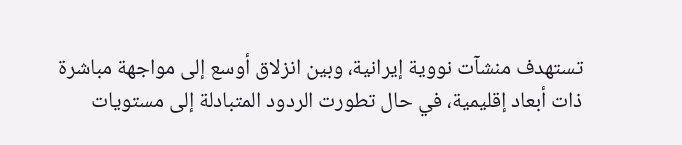تستهدف منشآت نووية إيرانية، وبين انزلاق أوسع إلى مواجهة مباشرة ذات أبعاد إقليمية، في حال تطورت الردود المتبادلة إلى مستويات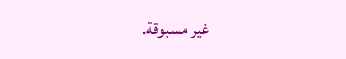غير مسبوقة.